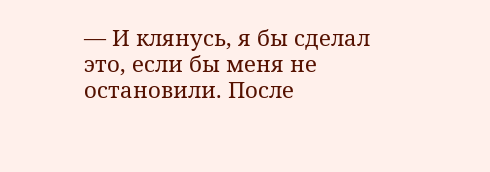— И клянусь, я бы сделал это, если бы меня не остановили. После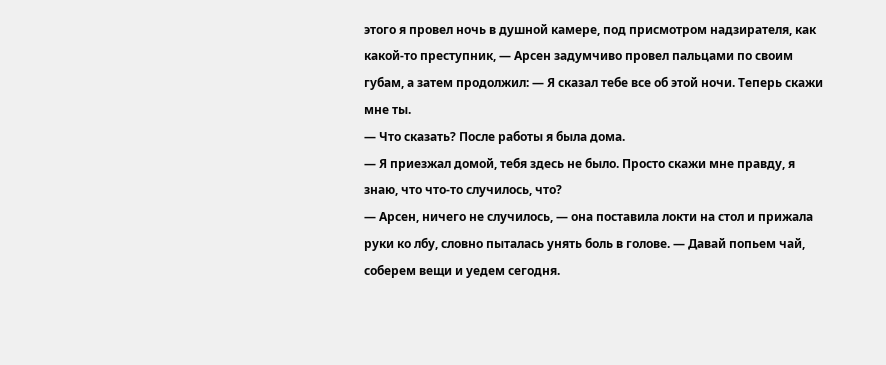этого я провел ночь в душной камере, под присмотром надзирателя, как какой-то преступник, — Арсен задумчиво провел пальцами по своим губам, а затем продолжил: — Я сказал тебе все об этой ночи. Теперь скажи мне ты.
— Что сказать? После работы я была дома.
— Я приезжал домой, тебя здесь не было. Просто скажи мне правду, я знаю, что что-то случилось, что?
— Арсен, ничего не случилось, — она поставила локти на стол и прижала руки ко лбу, словно пыталась унять боль в голове. — Давай попьем чай, соберем вещи и уедем сегодня.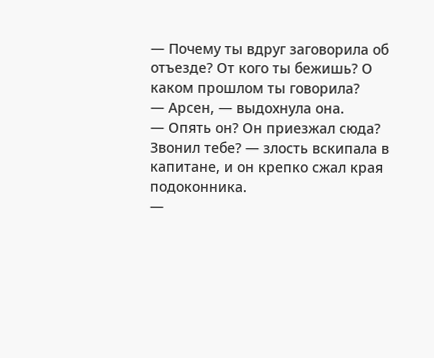— Почему ты вдруг заговорила об отъезде? От кого ты бежишь? О каком прошлом ты говорила?
— Арсен, — выдохнула она.
— Опять он? Он приезжал сюда? Звонил тебе? — злость вскипала в капитане, и он крепко сжал края подоконника.
—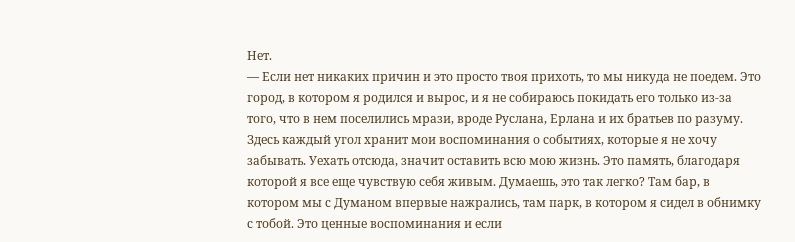Нет.
— Если нет никаких причин и это просто твоя прихоть, то мы никуда не поедем. Это город, в котором я родился и вырос, и я не собираюсь покидать его только из-за того, что в нем поселились мрази, вроде Руслана, Ерлана и их братьев по разуму. Здесь каждый угол хранит мои воспоминания о событиях, которые я не хочу забывать. Уехать отсюда, значит оставить всю мою жизнь. Это память, благодаря которой я все еще чувствую себя живым. Думаешь, это так легко? Там бар, в котором мы с Думаном впервые нажрались, там парк, в котором я сидел в обнимку с тобой. Это ценные воспоминания и если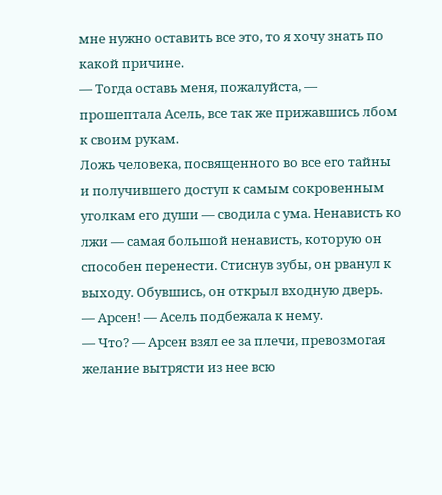мне нужно оставить все это, то я хочу знать по какой причине.
— Тогда оставь меня, пожалуйста, — прошептала Асель, все так же прижавшись лбом к своим рукам.
Ложь человека, посвященного во все его тайны и получившего доступ к самым сокровенным уголкам его души — сводила с ума. Ненависть ко лжи — самая большой ненависть, которую он способен перенести. Стиснув зубы, он рванул к выходу. Обувшись, он открыл входную дверь.
— Арсен! — Асель подбежала к нему.
— Что? — Арсен взял ее за плечи, превозмогая желание вытрясти из нее всю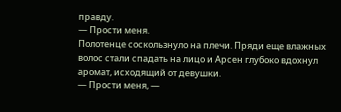правду.
— Прости меня.
Полотенце соскользнуло на плечи. Пряди еще влажных волос стали спадать на лицо и Арсен глубоко вдохнул аромат, исходящий от девушки.
— Прости меня, —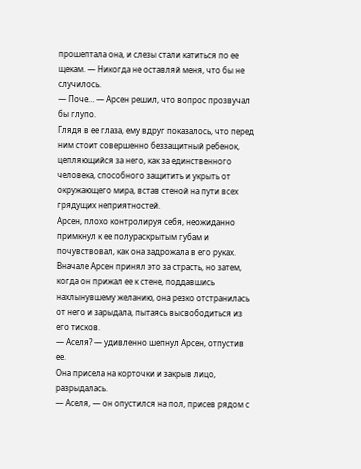прошептала она, и слезы стали катиться по ее щекам. — Никогда не оставляй меня, что бы не случилось.
— Поче… — Арсен решил, что вопрос прозвучал бы глупо.
Глядя в ее глаза, ему вдруг показалось, что перед ним стоит совершенно беззащитный ребенок, цепляющийся за него, как за единственного человека, способного защитить и укрыть от окружающего мира, встав стеной на пути всех грядущих неприятностей.
Арсен, плохо контролируя себя, неожиданно примкнул к ее полураскрытым губам и почувствовал, как она задрожала в его руках. Вначале Арсен принял это за страсть, но затем, когда он прижал ее к стене, поддавшись нахлынувшему желанию, она резко отстранилась от него и зарыдала, пытаясь высвободиться из его тисков.
— Аселя? — удивленно шепнул Арсен, отпустив ее.
Она присела на корточки и закрыв лицо, разрыдалась.
— Аселя, — он опустился на пол, присев рядом с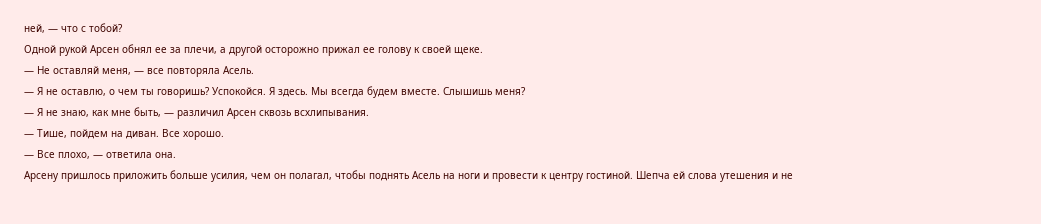ней, — что с тобой?
Одной рукой Арсен обнял ее за плечи, а другой осторожно прижал ее голову к своей щеке.
— Не оставляй меня, — все повторяла Асель.
— Я не оставлю, о чем ты говоришь? Успокойся. Я здесь. Мы всегда будем вместе. Слышишь меня?
— Я не знаю, как мне быть, — различил Арсен сквозь всхлипывания.
— Тише, пойдем на диван. Все хорошо.
— Все плохо, — ответила она.
Арсену пришлось приложить больше усилия, чем он полагал, чтобы поднять Асель на ноги и провести к центру гостиной. Шепча ей слова утешения и не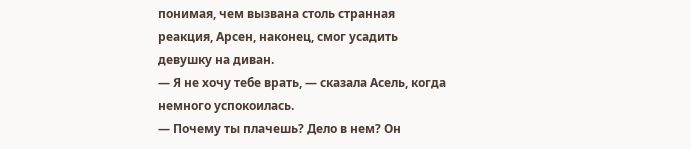понимая, чем вызвана столь странная реакция, Арсен, наконец, смог усадить девушку на диван.
— Я не хочу тебе врать, — сказала Асель, когда немного успокоилась.
— Почему ты плачешь? Дело в нем? Он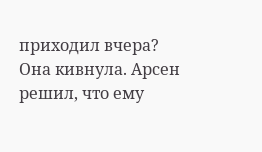приходил вчера?
Она кивнула. Арсен решил, что ему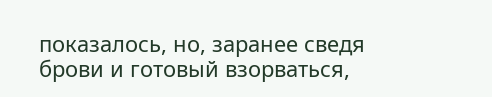показалось, но, заранее сведя брови и готовый взорваться,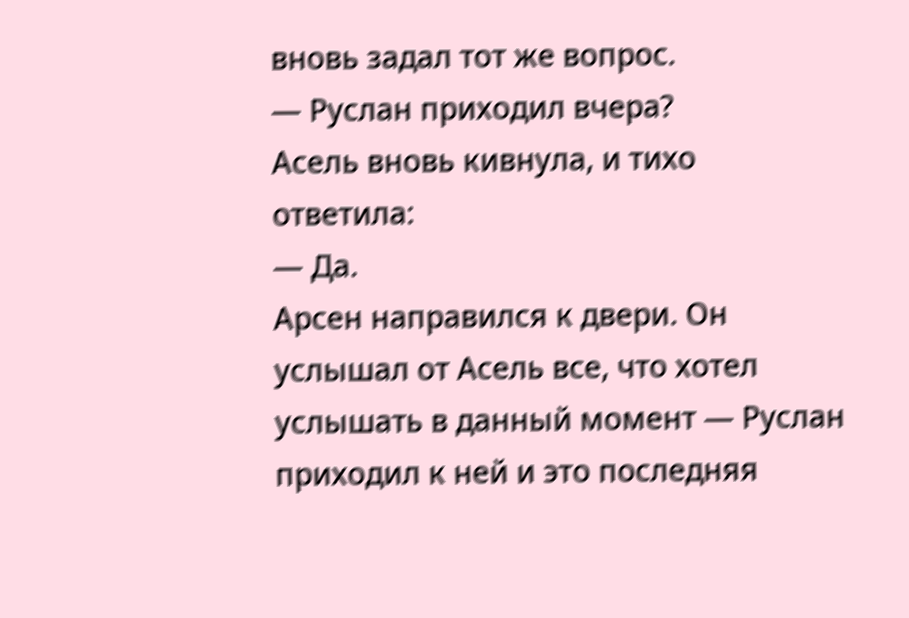вновь задал тот же вопрос.
— Руслан приходил вчера?
Асель вновь кивнула, и тихо ответила:
— Да.
Арсен направился к двери. Он услышал от Асель все, что хотел услышать в данный момент — Руслан приходил к ней и это последняя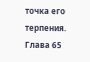точка его терпения.
Глава 65